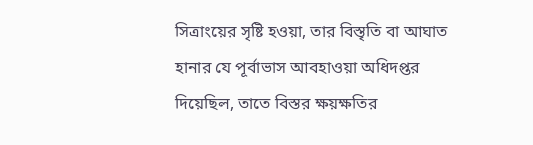সিত্রাংয়ের সৃষ্টি হওয়া, তার বিস্তৃতি বা আঘাত হানার যে পূর্বাভাস আবহাওয়া অধিদপ্তর দিয়েছিল, তাতে বিস্তর ক্ষয়ক্ষতির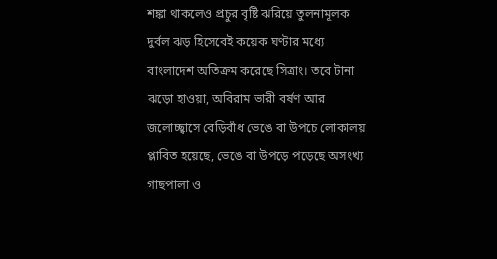শঙ্কা থাকলেও প্রচুর বৃষ্টি ঝরিয়ে তুলনামূলক দুর্বল ঝড় হিসেবেই কয়েক ঘণ্টার মধ্যে বাংলাদেশ অতিক্রম করেছে সিত্রাং। তবে টানা ঝড়ো হাওয়া, অবিরাম ভারী বর্ষণ আর জলোচ্ছ্বাসে বেড়িবাঁধ ভেঙে বা উপচে লোকালয় প্লাবিত হয়েছে, ভেঙে বা উপড়ে পড়েছে অসংখ্য গাছপালা ও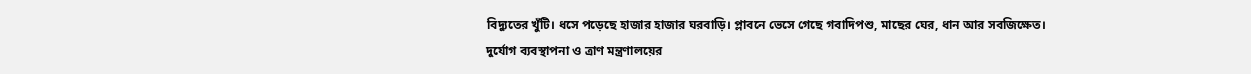বিদ্যুতের খুঁটি। ধসে পড়েছে হাজার হাজার ঘরবাড়ি। প্লাবনে ভেসে গেছে গবাদিপশু, মাছের ঘের, ধান আর সবজিক্ষেত।
দুর্যোগ ব্যবস্থাপনা ও ত্রাণ মন্ত্রণালয়ের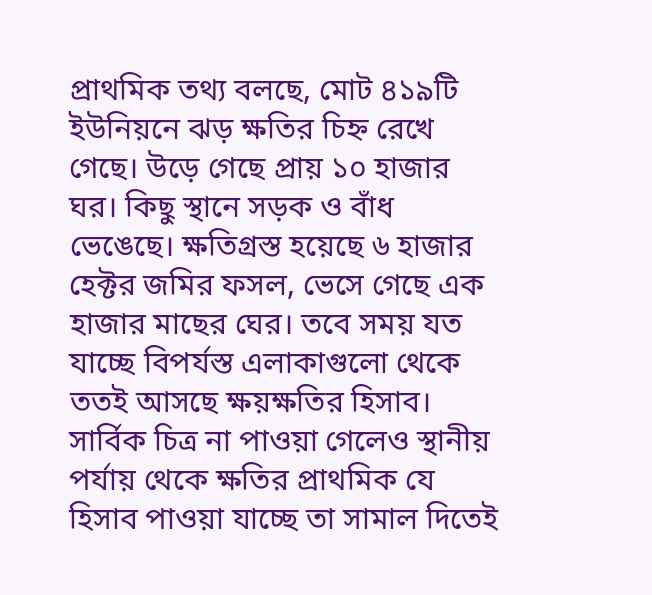প্রাথমিক তথ্য বলছে, মোট ৪১৯টি ইউনিয়নে ঝড় ক্ষতির চিহ্ন রেখে গেছে। উড়ে গেছে প্রায় ১০ হাজার ঘর। কিছু স্থানে সড়ক ও বাঁধ ভেঙেছে। ক্ষতিগ্রস্ত হয়েছে ৬ হাজার হেক্টর জমির ফসল, ভেসে গেছে এক হাজার মাছের ঘের। তবে সময় যত যাচ্ছে বিপর্যস্ত এলাকাগুলো থেকে ততই আসছে ক্ষয়ক্ষতির হিসাব। সার্বিক চিত্র না পাওয়া গেলেও স্থানীয় পর্যায় থেকে ক্ষতির প্রাথমিক যে হিসাব পাওয়া যাচ্ছে তা সামাল দিতেই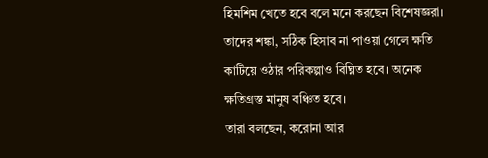হিমশিম খেতে হবে বলে মনে করছেন বিশেষজ্ঞরা। তাদের শঙ্কা, সঠিক হিসাব না পাওয়া গেলে ক্ষতি কাটিয়ে ওঠার পরিকল্পাও বিঘ্নিত হবে। অনেক ক্ষতিগ্রস্ত মানুষ বঞ্চিত হবে।
তারা বলছেন, করোনা আর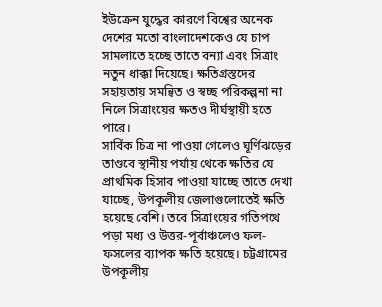ইউক্রেন যুদ্ধের কারণে বিশ্বের অনেক দেশের মতো বাংলাদেশকেও যে চাপ সামলাতে হচ্ছে তাতে বন্যা এবং সিত্রাং নতুন ধাক্কা দিয়েছে। ক্ষতিগ্রস্তদের সহায়তায় সমন্বিত ও স্বচ্ছ পরিকল্পনা না নিলে সিত্রাংয়ের ক্ষতও দীর্ঘস্থায়ী হতে পারে।
সার্বিক চিত্র না পাওয়া গেলেও ঘূর্ণিঝড়ের তাণ্ডবে স্থানীয় পর্যায় থেকে ক্ষতির যে প্রাথমিক হিসাব পাওয়া যাচ্ছে তাতে দেখা যাচ্ছে, উপকূলীয় জেলাগুলোতেই ক্ষতি হয়েছে বেশি। তবে সিত্রাংয়ের গতিপথে পড়া মধ্য ও উত্তর-পূর্বাঞ্চলেও ফল-ফসলের ব্যাপক ক্ষতি হয়েছে। চট্টগ্রামের উপকূলীয়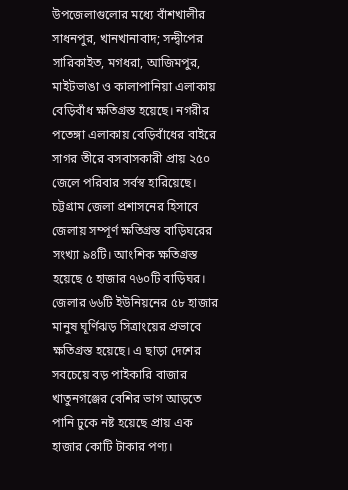উপজেলাগুলোর মধ্যে বাঁশখালীর সাধনপুর, খানখানাবাদ; সন্দ্বীপের সারিকাইত, মগধরা, আজিমপুর, মাইটভাঙা ও কালাপানিয়া এলাকায় বেড়িবাঁধ ক্ষতিগ্রস্ত হয়েছে। নগরীর পতেঙ্গা এলাকায় বেড়িবাঁধের বাইরে সাগর তীরে বসবাসকারী প্রায় ২৫০ জেলে পরিবার সর্বস্ব হারিয়েছে।
চট্টগ্রাম জেলা প্রশাসনের হিসাবে জেলায় সম্পূর্ণ ক্ষতিগ্রস্ত বাড়িঘরের সংখ্যা ৯৪টি। আংশিক ক্ষতিগ্রস্ত হয়েছে ৫ হাজার ৭৬০টি বাড়িঘর। জেলার ৬৬টি ইউনিয়নের ৫৮ হাজার মানুষ ঘূর্ণিঝড় সিত্রাংয়ের প্রভাবে ক্ষতিগ্রস্ত হয়েছে। এ ছাড়া দেশের সবচেয়ে বড় পাইকারি বাজার খাতুনগঞ্জের বেশির ভাগ আড়তে পানি ঢুকে নষ্ট হয়েছে প্রায় এক হাজার কোটি টাকার পণ্য।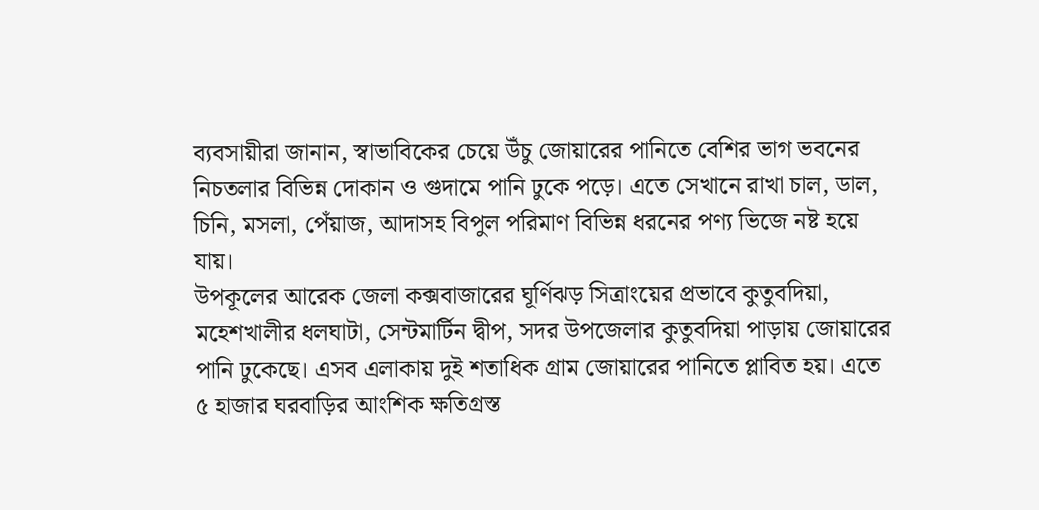ব্যবসায়ীরা জানান, স্বাভাবিকের চেয়ে উঁচু জোয়ারের পানিতে বেশির ভাগ ভবনের নিচতলার বিভিন্ন দোকান ও গুদামে পানি ঢুকে পড়ে। এতে সেখানে রাখা চাল, ডাল, চিনি, মসলা, পেঁয়াজ, আদাসহ বিপুল পরিমাণ বিভিন্ন ধরনের পণ্য ভিজে নষ্ট হয়ে যায়।
উপকূলের আরেক জেলা কক্সবাজারের ঘূর্ণিঝড় সিত্রাংয়ের প্রভাবে কুতুবদিয়া, মহেশখালীর ধলঘাটা, সেন্টমার্টিন দ্বীপ, সদর উপজেলার কুতুবদিয়া পাড়ায় জোয়ারের পানি ঢুকেছে। এসব এলাকায় দুই শতাধিক গ্রাম জোয়ারের পানিতে প্লাবিত হয়। এতে ৫ হাজার ঘরবাড়ির আংশিক ক্ষতিগ্রস্ত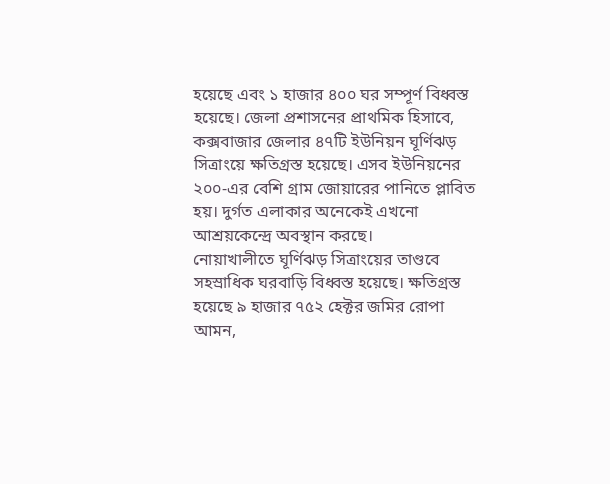হয়েছে এবং ১ হাজার ৪০০ ঘর সম্পূর্ণ বিধ্বস্ত হয়েছে। জেলা প্রশাসনের প্রাথমিক হিসাবে, কক্সবাজার জেলার ৪৭টি ইউনিয়ন ঘূর্ণিঝড় সিত্রাংয়ে ক্ষতিগ্রস্ত হয়েছে। এসব ইউনিয়নের ২০০-এর বেশি গ্রাম জোয়ারের পানিতে প্লাবিত হয়। দুর্গত এলাকার অনেকেই এখনো আশ্রয়কেন্দ্রে অবস্থান করছে।
নোয়াখালীতে ঘূর্ণিঝড় সিত্রাংয়ের তাণ্ডবে সহস্রাধিক ঘরবাড়ি বিধ্বস্ত হয়েছে। ক্ষতিগ্রস্ত হয়েছে ৯ হাজার ৭৫২ হেক্টর জমির রোপা আমন,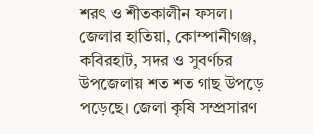শরৎ ও শীতকালীন ফসল। জেলার হাতিয়া, কোম্পানীগঞ্জ, কবিরহাট, সদর ও সুবর্ণচর উপজেলায় শত শত গাছ উপড়ে পড়েছে। জেলা কৃষি সম্প্রসারণ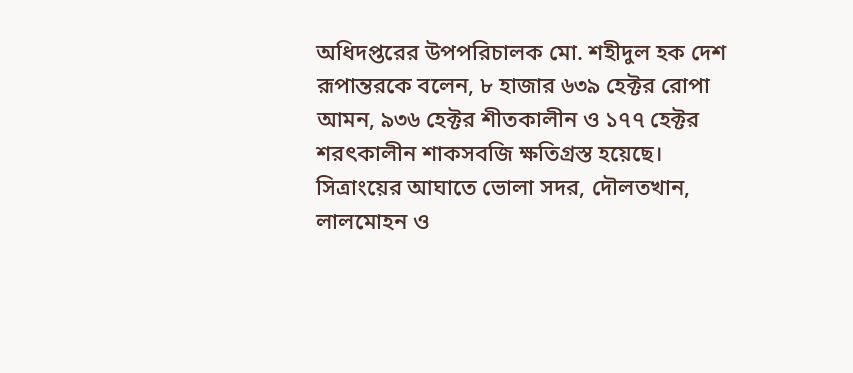অধিদপ্তরের উপপরিচালক মো. শহীদুল হক দেশ রূপান্তরকে বলেন, ৮ হাজার ৬৩৯ হেক্টর রোপা আমন, ৯৩৬ হেক্টর শীতকালীন ও ১৭৭ হেক্টর শরৎকালীন শাকসবজি ক্ষতিগ্রস্ত হয়েছে।
সিত্রাংয়ের আঘাতে ভোলা সদর, দৌলতখান, লালমোহন ও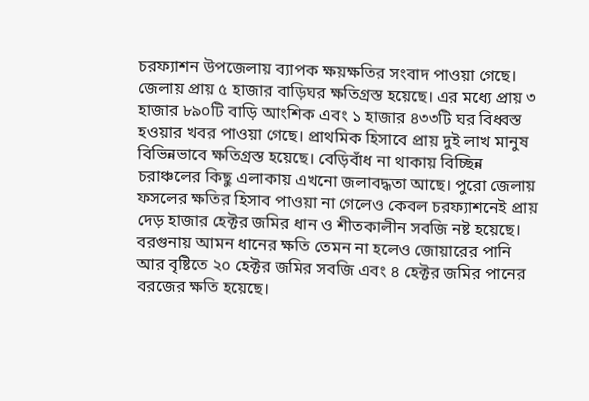চরফ্যাশন উপজেলায় ব্যাপক ক্ষয়ক্ষতির সংবাদ পাওয়া গেছে। জেলায় প্রায় ৫ হাজার বাড়িঘর ক্ষতিগ্রস্ত হয়েছে। এর মধ্যে প্রায় ৩ হাজার ৮৯০টি বাড়ি আংশিক এবং ১ হাজার ৪৩৩টি ঘর বিধ্বস্ত হওয়ার খবর পাওয়া গেছে। প্রাথমিক হিসাবে প্রায় দুই লাখ মানুষ বিভিন্নভাবে ক্ষতিগ্রস্ত হয়েছে। বেড়িবাঁধ না থাকায় বিচ্ছিন্ন চরাঞ্চলের কিছু এলাকায় এখনো জলাবদ্ধতা আছে। পুরো জেলায় ফসলের ক্ষতির হিসাব পাওয়া না গেলেও কেবল চরফ্যাশনেই প্রায় দেড় হাজার হেক্টর জমির ধান ও শীতকালীন সবজি নষ্ট হয়েছে।
বরগুনায় আমন ধানের ক্ষতি তেমন না হলেও জোয়ারের পানি আর বৃষ্টিতে ২০ হেক্টর জমির সবজি এবং ৪ হেক্টর জমির পানের বরজের ক্ষতি হয়েছে।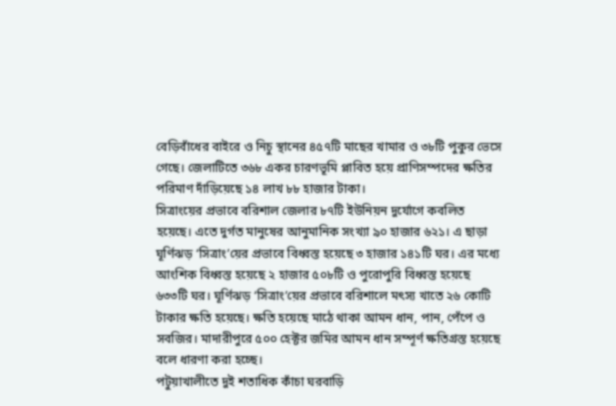বেড়িবাঁধের বাইরে ও নিচু স্থানের ৪৫৭টি মাছের খামার ও ৩৮টি পুকুর ভেসে গেছে। জেলাটিতে ৩৬৮ একর চারণভূমি প্লাবিত হয়ে প্রাণিসম্পদের ক্ষতির পরিমাণ দাঁড়িয়েছে ১৪ লাখ ৮৮ হাজার টাকা।
সিত্রাংয়ের প্রভাবে বরিশাল জেলার ৮৭টি ইউনিয়ন দুর্যোগে কবলিত হয়েছে। এতে দুর্গত মানুষের আনুমানিক সংখ্যা ৯০ হাজার ৬২১। এ ছাড়া ঘূর্ণিঝড় ‘সিত্রাং’য়ের প্রভাবে বিধ্বস্ত হয়েছে ৩ হাজার ১৪১টি ঘর। এর মধ্যে আংশিক বিধ্বস্ত হয়েছে ২ হাজার ৫০৮টি ও পুরোপুরি বিধ্বস্ত হয়েছে ৬৩৩টি ঘর। ঘূর্ণিঝড় ‘সিত্রাং’য়ের প্রভাবে বরিশালে মৎস্য খাতে ২৬ কোটি টাকার ক্ষতি হয়েছে। ক্ষতি হয়েছে মাঠে থাকা আমন ধান, পান, পেঁপে ও সবজির। মাদারীপুরে ৫০০ হেক্টর জমির আমন ধান সম্পূর্ণ ক্ষতিগ্রস্ত হয়েছে বলে ধারণা করা হচ্ছে।
পটুয়াখালীতে দুই শতাধিক কাঁচা ঘরবাড়ি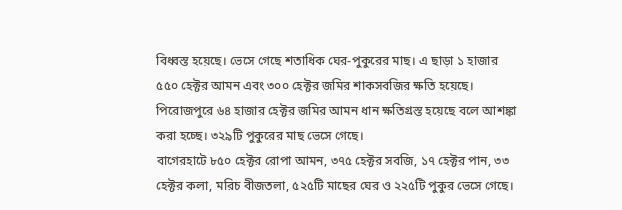বিধ্বস্ত হয়েছে। ভেসে গেছে শতাধিক ঘের-পুকুরের মাছ। এ ছাড়া ১ হাজার ৫৫০ হেক্টর আমন এবং ৩০০ হেক্টর জমির শাকসবজির ক্ষতি হয়েছে। পিরোজপুরে ৬৪ হাজার হেক্টর জমির আমন ধান ক্ষতিগ্রস্ত হয়েছে বলে আশঙ্কা করা হচ্ছে। ৩২৯টি পুকুরের মাছ ভেসে গেছে।
বাগেরহাটে ৮৫০ হেক্টর রোপা আমন, ৩৭৫ হেক্টর সবজি, ১৭ হেক্টর পান, ৩৩ হেক্টর কলা, মরিচ বীজতলা, ৫২৫টি মাছের ঘের ও ২২৫টি পুকুর ভেসে গেছে।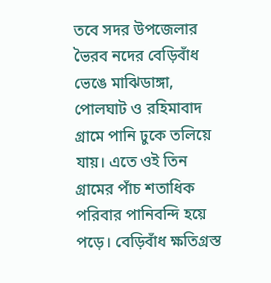তবে সদর উপজেলার ভৈরব নদের বেড়িবাঁধ ভেঙে মাঝিডাঙ্গা, পোলঘাট ও রহিমাবাদ গ্রামে পানি ঢুকে তলিয়ে যায়। এতে ওই তিন গ্রামের পাঁচ শতাধিক পরিবার পানিবন্দি হয়ে পড়ে। বেড়িবাঁধ ক্ষতিগ্রস্ত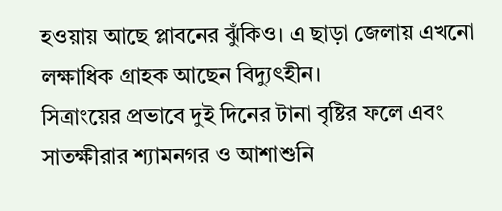হওয়ায় আছে প্লাবনের ঝুঁকিও। এ ছাড়া জেলায় এখনো লক্ষাধিক গ্রাহক আছেন বিদ্যুৎহীন।
সিত্রাংয়ের প্রভাবে দুই দিনের টানা বৃষ্টির ফলে এবং সাতক্ষীরার শ্যামনগর ও আশাশুনি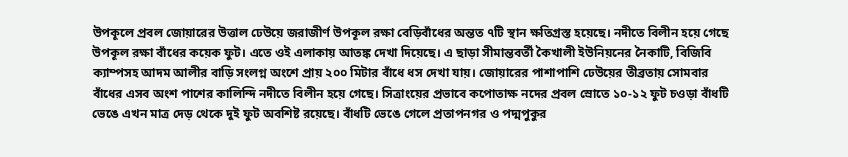উপকূলে প্রবল জোয়ারের উত্তাল ঢেউয়ে জরাজীর্ণ উপকূল রক্ষা বেড়িবাঁধের অন্তত ৭টি স্থান ক্ষতিগ্রস্ত হয়েছে। নদীতে বিলীন হয়ে গেছে উপকূল রক্ষা বাঁধের কয়েক ফুট। এতে ওই এলাকায় আতঙ্ক দেখা দিয়েছে। এ ছাড়া সীমান্তবর্তী কৈখালী ইউনিয়নের নৈকাটি, বিজিবি ক্যাম্পসহ আদম আলীর বাড়ি সংলগ্ন অংশে প্রায় ২০০ মিটার বাঁধে ধস দেখা যায়। জোয়ারের পাশাপাশি ঢেউয়ের তীব্রতায় সোমবার বাঁধের এসব অংশ পাশের কালিন্দি নদীতে বিলীন হয়ে গেছে। সিত্রাংয়ের প্রভাবে কপোতাক্ষ নদের প্রবল স্রোতে ১০-১২ ফুট চওড়া বাঁধটি ভেঙে এখন মাত্র দেড় থেকে দুই ফুট অবশিষ্ট রয়েছে। বাঁধটি ভেঙে গেলে প্রতাপনগর ও পদ্মপুকুর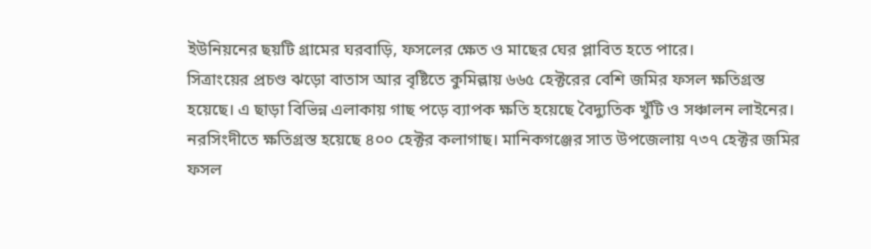ইউনিয়নের ছয়টি গ্রামের ঘরবাড়ি, ফসলের ক্ষেত ও মাছের ঘের প্লাবিত হতে পারে।
সিত্রাংয়ের প্রচণ্ড ঝড়ো বাতাস আর বৃষ্টিতে কুমিল্লায় ৬৬৫ হেক্টরের বেশি জমির ফসল ক্ষতিগ্রস্ত হয়েছে। এ ছাড়া বিভিন্ন এলাকায় গাছ পড়ে ব্যাপক ক্ষতি হয়েছে বৈদ্যুতিক খুঁটি ও সঞ্চালন লাইনের। নরসিংদীতে ক্ষতিগ্রস্ত হয়েছে ৪০০ হেক্টর কলাগাছ। মানিকগঞ্জের সাত উপজেলায় ৭৩৭ হেক্টর জমির ফসল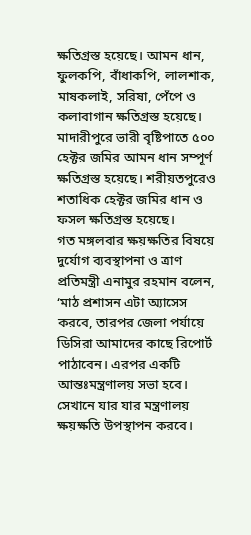ক্ষতিগ্রস্ত হয়েছে। আমন ধান, ফুলকপি, বাঁধাকপি, লালশাক, মাষকলাই, সরিষা, পেঁপে ও কলাবাগান ক্ষতিগ্রস্ত হয়েছে। মাদারীপুরে ভারী বৃষ্টিপাতে ৫০০ হেক্টর জমির আমন ধান সম্পূর্ণ ক্ষতিগ্রস্ত হয়েছে। শরীয়তপুরেও শতাধিক হেক্টর জমির ধান ও ফসল ক্ষতিগ্রস্ত হয়েছে।
গত মঙ্গলবার ক্ষয়ক্ষতির বিষয়ে দুর্যোগ ব্যবস্থাপনা ও ত্রাণ প্রতিমন্ত্রী এনামুর রহমান বলেন, ‘মাঠ প্রশাসন এটা অ্যাসেস করবে, তারপর জেলা পর্যায়ে ডিসিরা আমাদের কাছে রিপোর্ট পাঠাবেন। এরপর একটি আন্তঃমন্ত্রণালয় সভা হবে। সেখানে যার যার মন্ত্রণালয় ক্ষয়ক্ষতি উপস্থাপন করবে।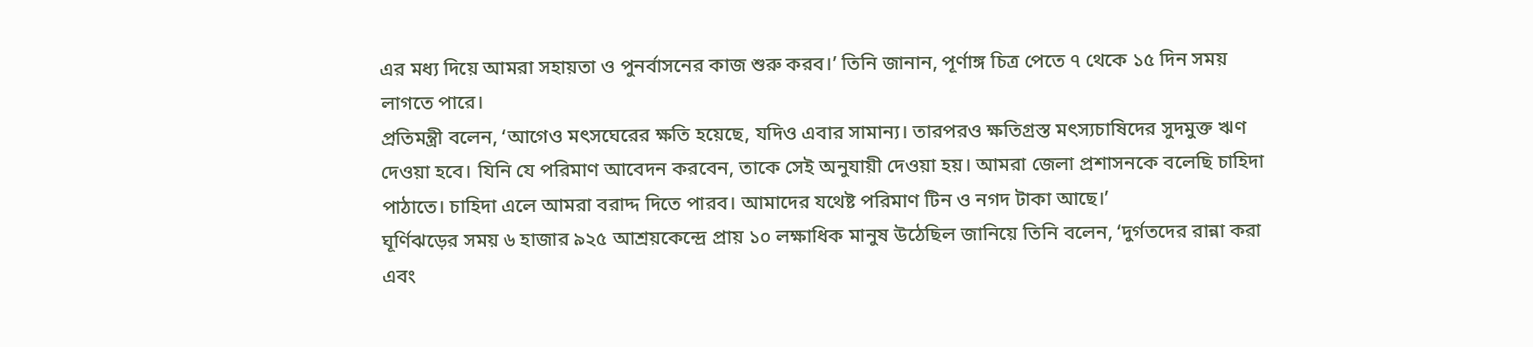এর মধ্য দিয়ে আমরা সহায়তা ও পুনর্বাসনের কাজ শুরু করব।’ তিনি জানান, পূর্ণাঙ্গ চিত্র পেতে ৭ থেকে ১৫ দিন সময় লাগতে পারে।
প্রতিমন্ত্রী বলেন, ‘আগেও মৎসঘেরের ক্ষতি হয়েছে, যদিও এবার সামান্য। তারপরও ক্ষতিগ্রস্ত মৎস্যচাষিদের সুদমুক্ত ঋণ দেওয়া হবে। যিনি যে পরিমাণ আবেদন করবেন, তাকে সেই অনুযায়ী দেওয়া হয়। আমরা জেলা প্রশাসনকে বলেছি চাহিদা পাঠাতে। চাহিদা এলে আমরা বরাদ্দ দিতে পারব। আমাদের যথেষ্ট পরিমাণ টিন ও নগদ টাকা আছে।’
ঘূর্ণিঝড়ের সময় ৬ হাজার ৯২৫ আশ্রয়কেন্দ্রে প্রায় ১০ লক্ষাধিক মানুষ উঠেছিল জানিয়ে তিনি বলেন, ‘দুর্গতদের রান্না করা এবং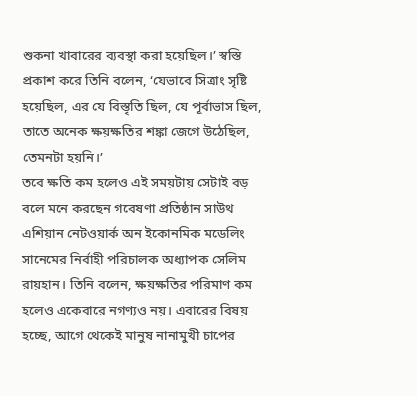শুকনা খাবারের ব্যবস্থা করা হয়েছিল।’ স্বস্তি প্রকাশ করে তিনি বলেন, ‘যেভাবে সিত্রাং সৃষ্টি হয়েছিল, এর যে বিস্তৃতি ছিল, যে পূর্বাভাস ছিল, তাতে অনেক ক্ষয়ক্ষতির শঙ্কা জেগে উঠেছিল, তেমনটা হয়নি।’
তবে ক্ষতি কম হলেও এই সময়টায় সেটাই বড় বলে মনে করছেন গবেষণা প্রতিষ্ঠান সাউথ এশিয়ান নেটওয়ার্ক অন ইকোনমিক মডেলিং সানেমের নির্বাহী পরিচালক অধ্যাপক সেলিম রায়হান। তিনি বলেন, ক্ষয়ক্ষতির পরিমাণ কম হলেও একেবারে নগণ্যও নয়। এবারের বিষয় হচ্ছে, আগে থেকেই মানুষ নানামুখী চাপের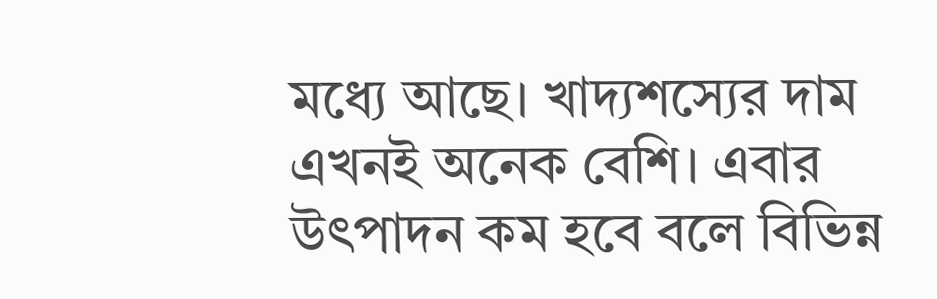মধ্যে আছে। খাদ্যশস্যের দাম এখনই অনেক বেশি। এবার উৎপাদন কম হবে বলে বিভিন্ন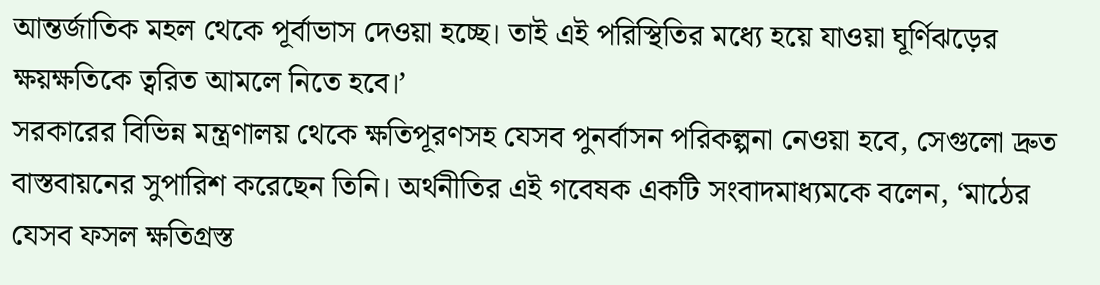আন্তর্জাতিক মহল থেকে পূর্বাভাস দেওয়া হচ্ছে। তাই এই পরিস্থিতির মধ্যে হয়ে যাওয়া ঘূর্ণিঝড়ের ক্ষয়ক্ষতিকে ত্বরিত আমলে নিতে হবে।’
সরকারের বিভিন্ন মন্ত্রণালয় থেকে ক্ষতিপূরণসহ যেসব পুনর্বাসন পরিকল্পনা নেওয়া হবে, সেগুলো দ্রুত বাস্তবায়নের সুপারিশ করেছেন তিনি। অর্থনীতির এই গবেষক একটি সংবাদমাধ্যমকে বলেন, ‘মাঠের যেসব ফসল ক্ষতিগ্রস্ত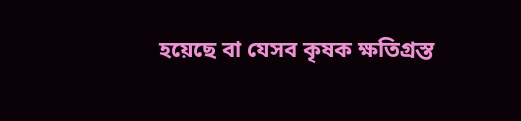হয়েছে বা যেসব কৃষক ক্ষতিগ্রস্ত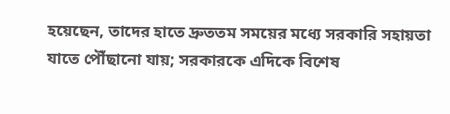হয়েছেন, তাদের হাতে দ্রুততম সময়ের মধ্যে সরকারি সহায়তা যাতে পৌঁছানো যায়; সরকারকে এদিকে বিশেষ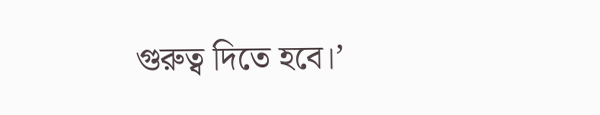গুরুত্ব দিতে হবে।’